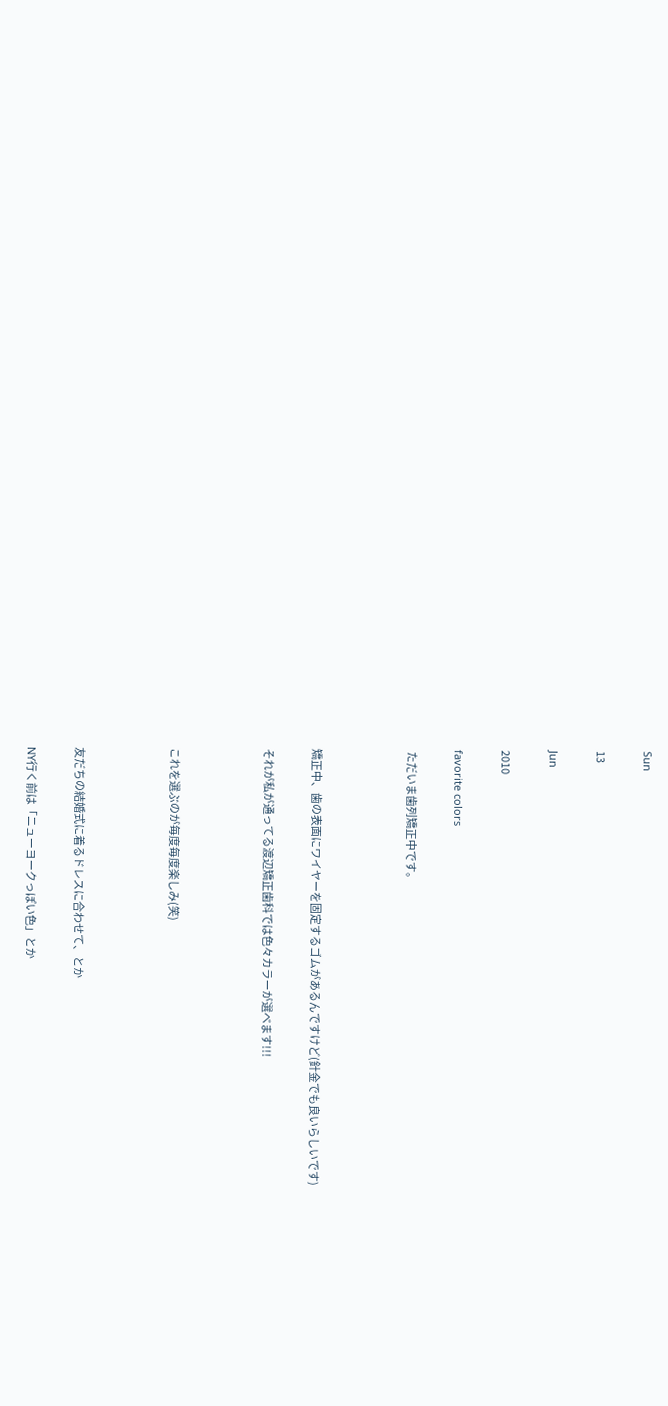Sun

13

Jun

2010

favorite colors

 ただいま歯列矯正中です。



矯正中、歯の表面にワイヤーを固定するゴムがあるんですけど(針金でも良いらしいです)

それが私が通ってる渡辺矯正歯科では色々カラーが選べます!!!



これを選ぶのが毎度毎度楽しみ(笑)



友だちの結婚式に着るドレスに合わせて、とか

NY行く前は「ニューヨークっぽい色」とか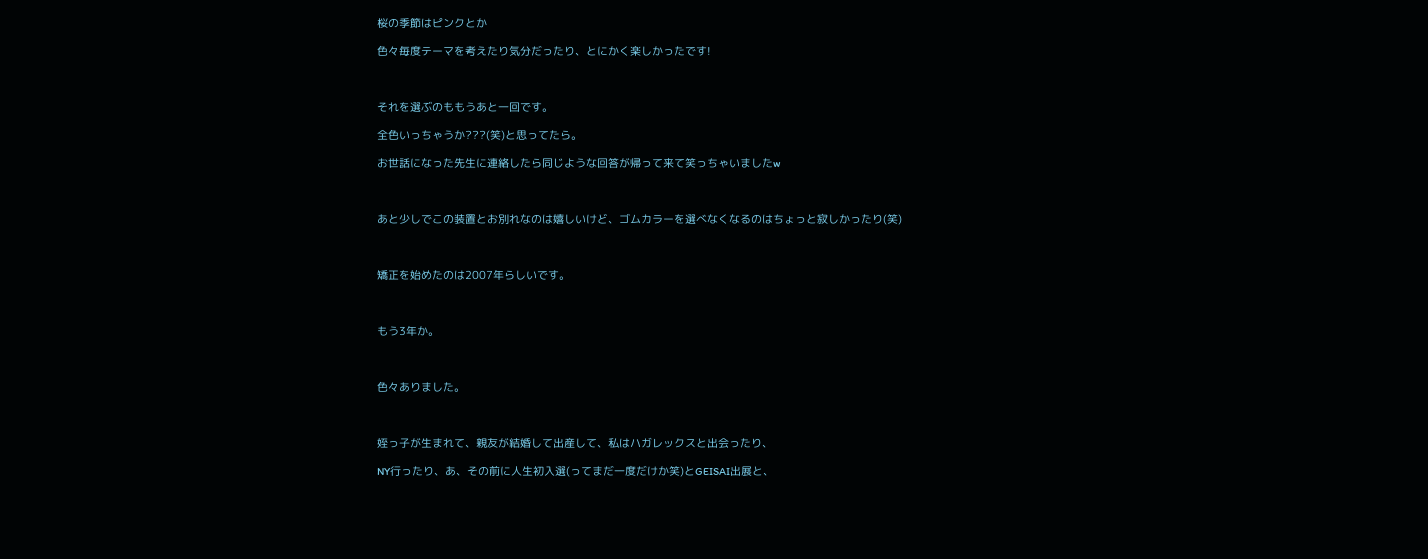桜の季節はピンクとか

色々毎度テーマを考えたり気分だったり、とにかく楽しかったです!



それを選ぶのももうあと一回です。

全色いっちゃうか???(笑)と思ってたら。

お世話になった先生に連絡したら同じような回答が帰って来て笑っちゃいましたw



あと少しでこの装置とお別れなのは嬉しいけど、ゴムカラーを選べなくなるのはちょっと寂しかったり(笑)



矯正を始めたのは2007年らしいです。



もう3年か。



色々ありました。



姪っ子が生まれて、親友が結婚して出産して、私はハガレックスと出会ったり、

NY行ったり、あ、その前に人生初入選(ってまだ一度だけか笑)とGEISAI出展と、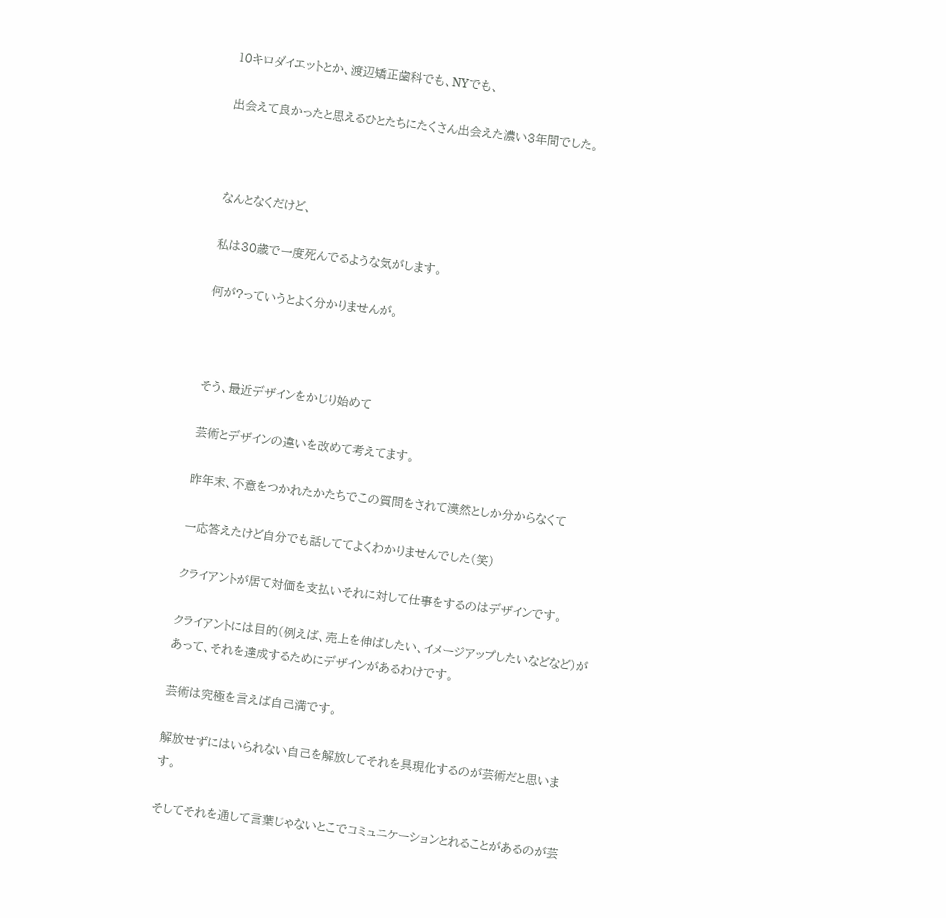10キロダイエットとか、渡辺矯正歯科でも、NYでも、

出会えて良かったと思えるひとたちにたくさん出会えた濃い3年間でした。



なんとなくだけど、

私は30歳で一度死んでるような気がします。

何が?っていうとよく分かりませんが。



そう、最近デザインをかじり始めて

芸術とデザインの違いを改めて考えてます。

昨年末、不意をつかれたかたちでこの質問をされて漠然としか分からなくて

一応答えたけど自分でも話しててよくわかりませんでした(笑)

クライアントが居て対価を支払いそれに対して仕事をするのはデザインです。

クライアントには目的(例えば、売上を伸ばしたい、イメージアップしたいなどなど)があって、それを達成するためにデザインがあるわけです。

芸術は究極を言えば自己満です。

解放せずにはいられない自己を解放してそれを具現化するのが芸術だと思います。

そしてそれを通して言葉じゃないとこでコミュニケーションとれることがあるのが芸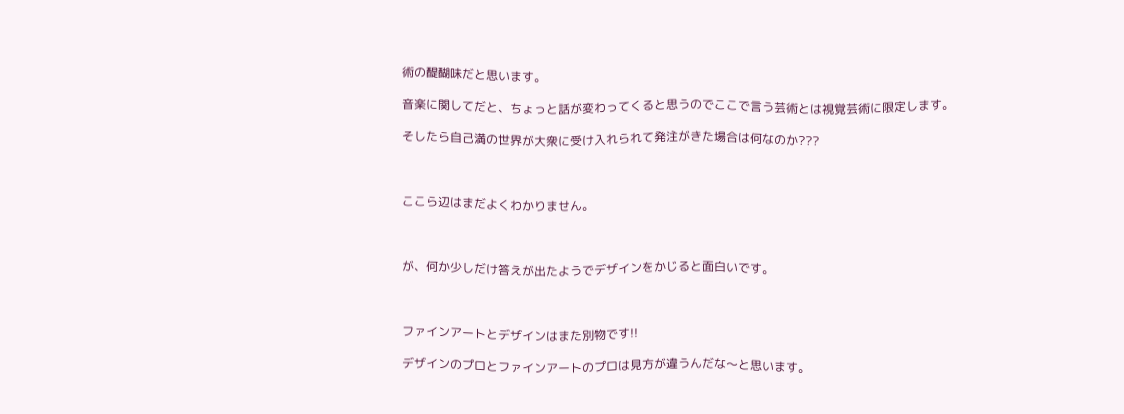術の醍醐味だと思います。

音楽に関してだと、ちょっと話が変わってくると思うのでここで言う芸術とは視覚芸術に限定します。

そしたら自己満の世界が大衆に受け入れられて発注がきた場合は何なのか???



ここら辺はまだよくわかりません。



が、何か少しだけ答えが出たようでデザインをかじると面白いです。



ファインアートとデザインはまた別物です!!

デザインのプロとファインアートのプロは見方が違うんだな〜と思います。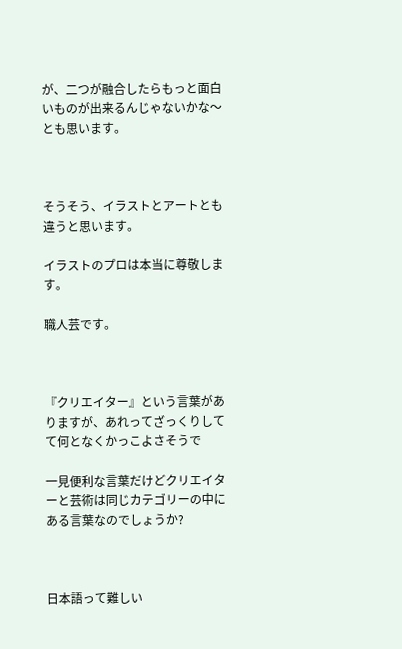が、二つが融合したらもっと面白いものが出来るんじゃないかな〜とも思います。



そうそう、イラストとアートとも違うと思います。

イラストのプロは本当に尊敬します。

職人芸です。



『クリエイター』という言葉がありますが、あれってざっくりしてて何となくかっこよさそうで

一見便利な言葉だけどクリエイターと芸術は同じカテゴリーの中にある言葉なのでしょうか?



日本語って難しい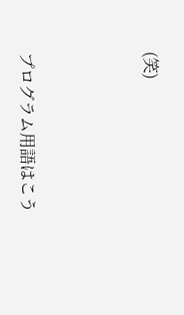(笑)



プログラム用語はこう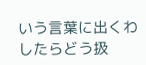いう言葉に出くわしたらどう扱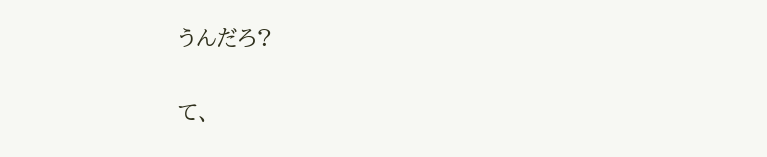うんだろ?

て、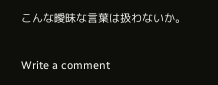こんな曖昧な言葉は扱わないか。

Write a comment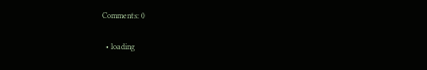Comments: 0

  • loading